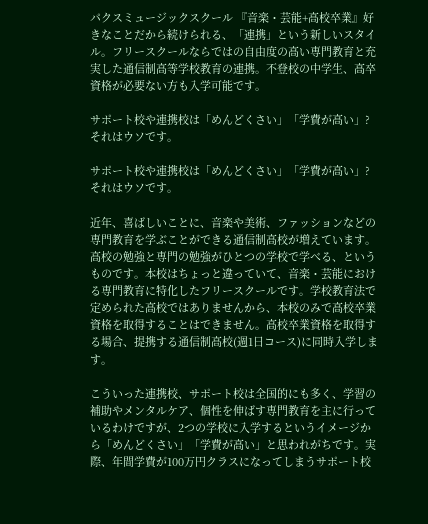パクスミュージックスクール 『音楽・芸能+高校卒業』好きなことだから続けられる、「連携」という新しいスタイル。フリースクールならではの自由度の高い専門教育と充実した通信制高等学校教育の連携。不登校の中学生、高卒資格が必要ない方も入学可能です。

サポート校や連携校は「めんどくさい」「学費が高い」? それはウソです。

サポート校や連携校は「めんどくさい」「学費が高い」? それはウソです。

近年、喜ばしいことに、音楽や美術、ファッションなどの専門教育を学ぶことができる通信制高校が増えています。高校の勉強と専門の勉強がひとつの学校で学べる、というものです。本校はちょっと違っていて、音楽・芸能における専門教育に特化したフリースクールです。学校教育法で定められた高校ではありませんから、本校のみで高校卒業資格を取得することはできません。高校卒業資格を取得する場合、提携する通信制高校(週1日コース)に同時入学します。

こういった連携校、サポート校は全国的にも多く、学習の補助やメンタルケア、個性を伸ばす専門教育を主に行っているわけですが、2つの学校に入学するというイメージから「めんどくさい」「学費が高い」と思われがちです。実際、年間学費が100万円クラスになってしまうサポート校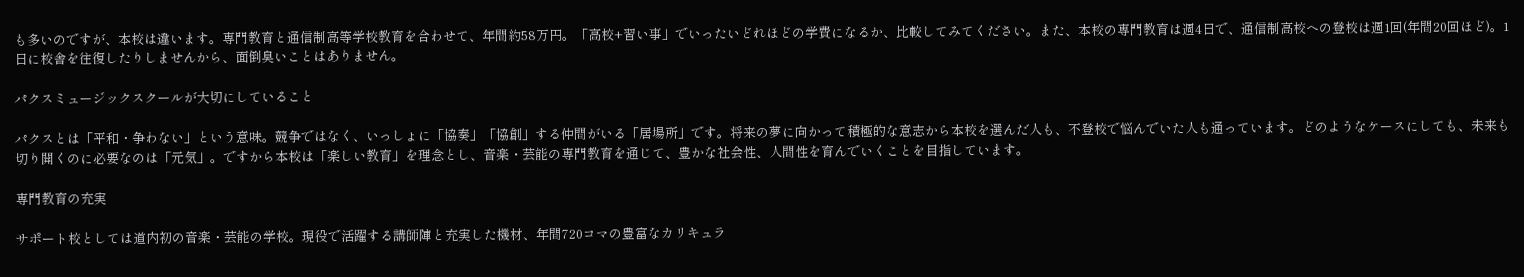も多いのですが、本校は違います。専門教育と通信制高等学校教育を合わせて、年間約58万円。「高校+習い事」でいったいどれほどの学費になるか、比較してみてください。また、本校の専門教育は週4日で、通信制高校への登校は週1回(年間20回ほど)。1日に校舎を往復したりしませんから、面倒臭いことはありません。

パクスミュージックスクールが大切にしていること

パクスとは「平和・争わない」という意味。競争ではなく、いっしょに「協奏」「協創」する仲間がいる「居場所」です。将来の夢に向かって積極的な意志から本校を選んだ人も、不登校で悩んでいた人も通っています。どのようなケースにしても、未来も切り開くのに必要なのは「元気」。ですから本校は「楽しい教育」を理念とし、音楽・芸能の専門教育を通じて、豊かな社会性、人間性を育んでいくことを目指しています。

専門教育の充実

サポート校としては道内初の音楽・芸能の学校。現役で活躍する講師陣と充実した機材、年間720コマの豊富なカリキュラ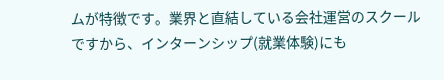ムが特徴です。業界と直結している会社運営のスクールですから、インターンシップ(就業体験)にも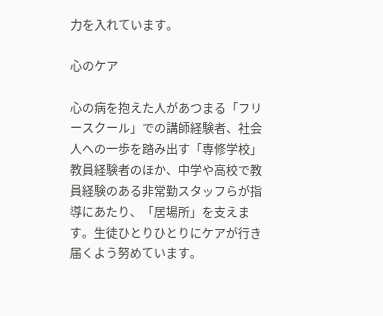力を入れています。

心のケア

心の病を抱えた人があつまる「フリースクール」での講師経験者、社会人への一歩を踏み出す「専修学校」教員経験者のほか、中学や高校で教員経験のある非常勤スタッフらが指導にあたり、「居場所」を支えます。生徒ひとりひとりにケアが行き届くよう努めています。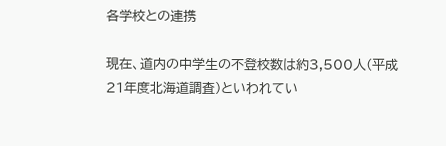各学校との連携

現在、道内の中学生の不登校数は約3,500人(平成21年度北海道調査)といわれてい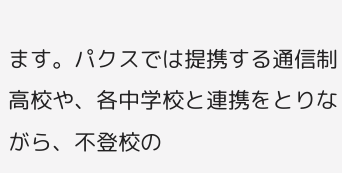ます。パクスでは提携する通信制高校や、各中学校と連携をとりながら、不登校の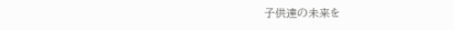子供達の未来を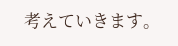考えていきます。